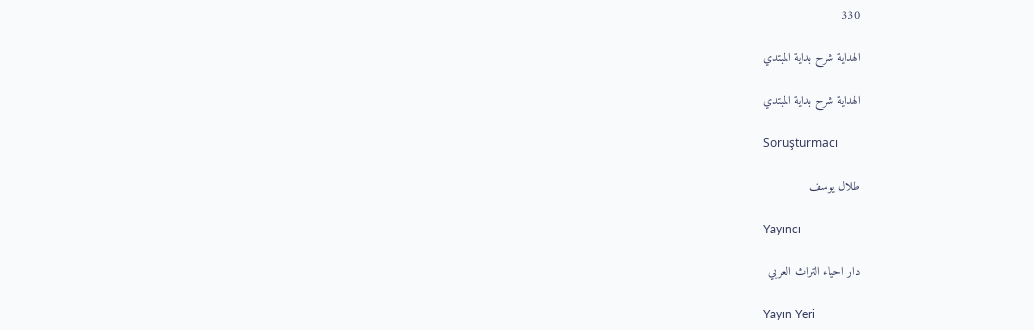330

الهداية شرح بداية المبتدي

الهداية شرح بداية المبتدي

Soruşturmacı

طلال يوسف

Yayıncı

دار احياء التراث العربي

Yayın Yeri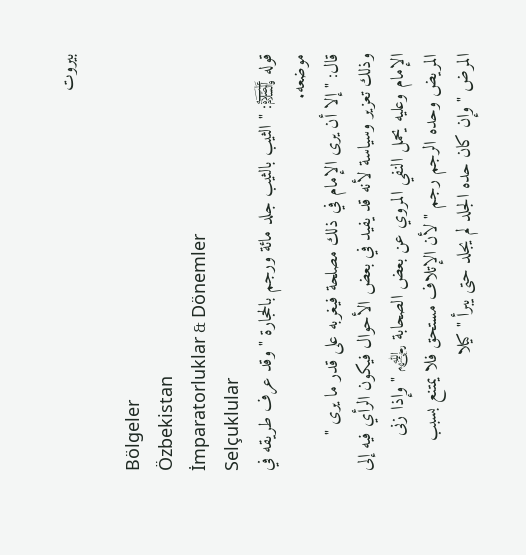بيروت

Bölgeler
Özbekistan
İmparatorluklar & Dönemler
Selçuklular
قوله ﵊: " الثيب بالثيب جلد مائة ورجم بالحجارة " وقد عرف طريقه في موضعه.
قال: " إلا أن يرى الإمام في ذلك مصلحة فيغربه على قدر ما يرى " وذلك تعزير وسياسة لأنه قد يفيد في بعض الأحوال فيكون الرأي فيه إلى الإمام وعليه يحمل النفي المروي عن بعض الصحابة ﵃ " وإذا زنى المريض وحده الرجم رجم " لأن الإتلاف مستحق فلا يمتنع بسبب المرض " وإن كان حده الجلد لم يجلد حتى يبرأ " كيلا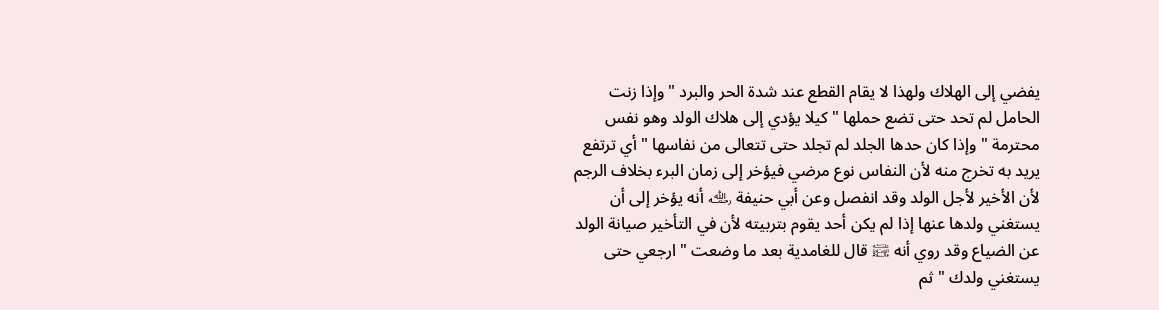يفضي إلى الهلاك ولهذا لا يقام القطع عند شدة الحر والبرد " وإذا زنت الحامل لم تحد حتى تضع حملها " كيلا يؤدي إلى هلاك الولد وهو نفس محترمة " وإذا كان حدها الجلد لم تجلد حتى تتعالى من نفاسها " أي ترتفع يريد به تخرج منه لأن النفاس نوع مرضي فيؤخر إلى زمان البرء بخلاف الرجم لأن الأخير لأجل الولد وقد انفصل وعن أبي حنيفة ﵀ أنه يؤخر إلى أن يستغني ولدها عنها إذا لم يكن أحد يقوم بتربيته لأن في التأخير صيانة الولد عن الضياع وقد روي أنه ﵊ قال للغامدية بعد ما وضعت " ارجعي حتى يستغني ولدك " ثم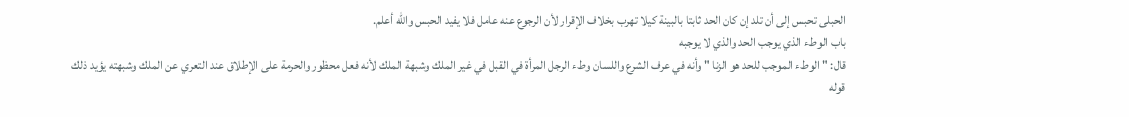الحبلى تحبس إلى أن تلد إن كان الحد ثابتا بالبينة كيلا تهرب بخلاف الإقرار لأن الرجوع عنه عامل فلا يفيد الحبس والله أعلم.
باب الوطء الذي يوجب الحد والذي لا يوجبه
قال: " الوطء الموجب للحد هو الزنا " وأنه في عرف الشرع واللسان وطء الرجل المرأة في القبل في غير الملك وشبهة الملك لأنه فعل محظور والحرمة على الإطلاق عند التعري عن الملك وشبهته يؤيد ذلك قوله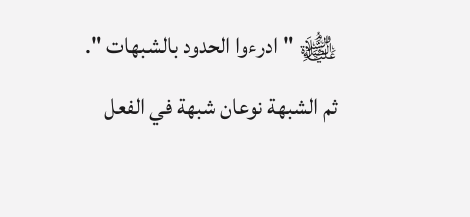﵊ " ادرءوا الحدود بالشبهات ".
ثم الشبهة نوعان شبهة في الفعل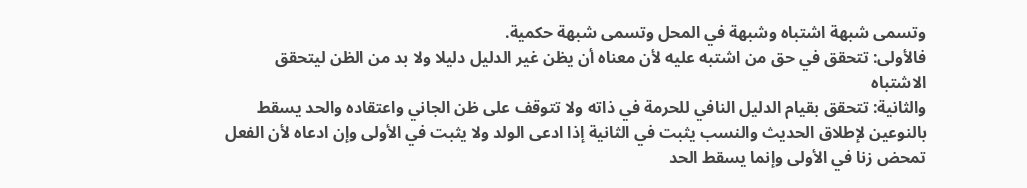وتسمى شبهة اشتباه وشبهة في المحل وتسمى شبهة حكمية.
فالأولى: تتحقق في حق من اشتبه عليه لأن معناه أن يظن غير الدليل دليلا ولا بد من الظن ليتحقق الاشتباه
والثانية: تتحقق بقيام الدليل النافي للحرمة في ذاته ولا تتوقف على ظن الجاني واعتقاده والحد يسقط بالنوعين لإطلاق الحديث والنسب يثبت في الثانية إذا ادعى الولد ولا يثبت في الأولى وإن ادعاه لأن الفعل تمحض زنا في الأولى وإنما يسقط الحد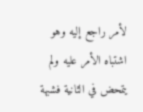لأمر راجع إليه وهو اشتباه الأمر عليه ولم يتمحض في الثانية فشبهة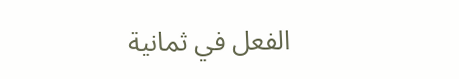الفعل في ثمانية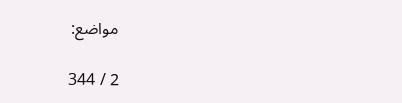مواضع:

2 / 344